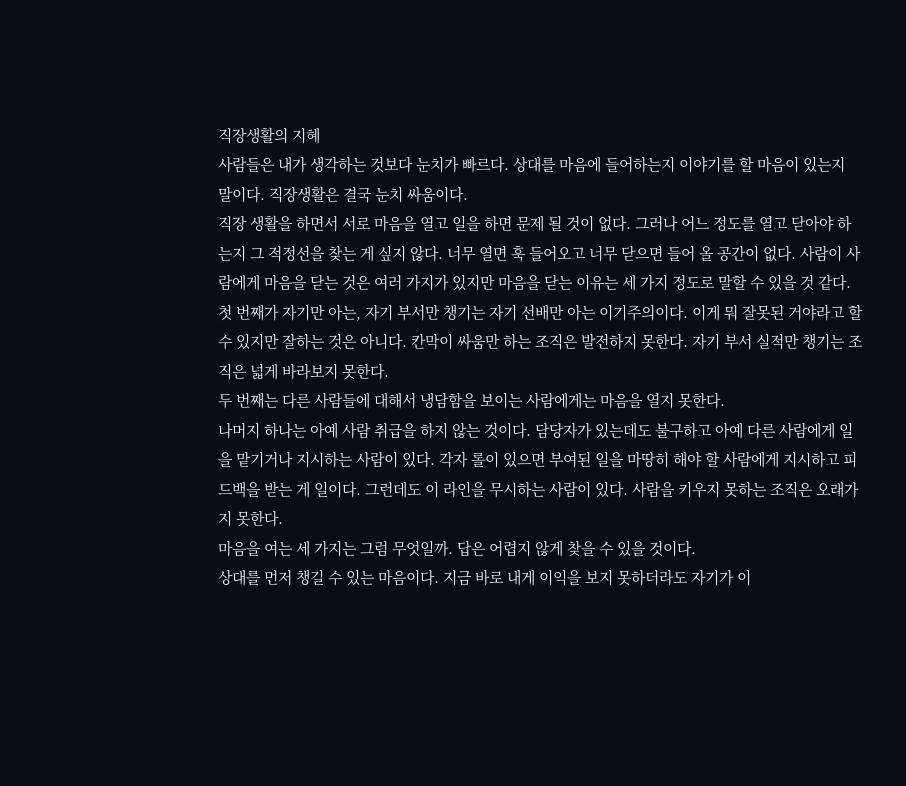직장생활의 지혜
사람들은 내가 생각하는 것보다 눈치가 빠르다. 상대를 마음에 들어하는지 이야기를 할 마음이 있는지 말이다. 직장생활은 결국 눈치 싸움이다.
직장 생활을 하면서 서로 마음을 열고 일을 하면 문제 될 것이 없다. 그러나 어느 정도를 열고 닫아야 하는지 그 적정선을 찾는 게 싶지 않다. 너무 열면 훅 들어오고 너무 닫으면 들어 올 공간이 없다. 사람이 사람에게 마음을 닫는 것은 여러 가지가 있지만 마음을 닫는 이유는 세 가지 정도로 말할 수 있을 것 같다.
첫 번째가 자기만 아는, 자기 부서만 챙기는 자기 선배만 아는 이기주의이다. 이게 뭐 잘못된 거야라고 할 수 있지만 잘하는 것은 아니다. 칸막이 싸움만 하는 조직은 발전하지 못한다. 자기 부서 실적만 챙기는 조직은 넓게 바라보지 못한다.
두 번째는 다른 사람들에 대해서 냉담함을 보이는 사람에게는 마음을 열지 못한다.
나머지 하나는 아예 사람 취급을 하지 않는 것이다. 담당자가 있는데도 불구하고 아예 다른 사람에게 일을 맡기거나 지시하는 사람이 있다. 각자 롤이 있으면 부여된 일을 마땅히 해야 할 사람에게 지시하고 피드백을 받는 게 일이다. 그런데도 이 라인을 무시하는 사람이 있다. 사람을 키우지 못하는 조직은 오래가지 못한다.
마음을 여는 세 가지는 그럼 무엇일까. 답은 어렵지 않게 찾을 수 있을 것이다.
상대를 먼저 챙길 수 있는 마음이다. 지금 바로 내게 이익을 보지 못하더라도 자기가 이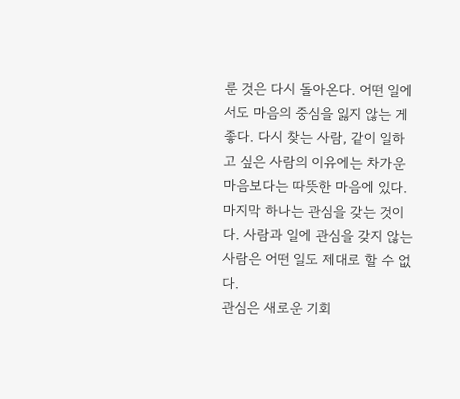룬 것은 다시 돌아온다. 어떤 일에서도 마음의 중심을 잃지 않는 게 좋다. 다시 찾는 사람, 같이 일하고 싶은 사람의 이유에는 차가운 마음보다는 따뜻한 마음에 있다. 마지막 하나는 관심을 갖는 것이다. 사람과 일에 관심을 갖지 않는 사람은 어떤 일도 제대로 할 수 없다.
관심은 새로운 기회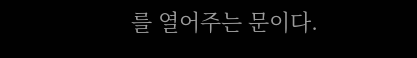를 열어주는 문이다.